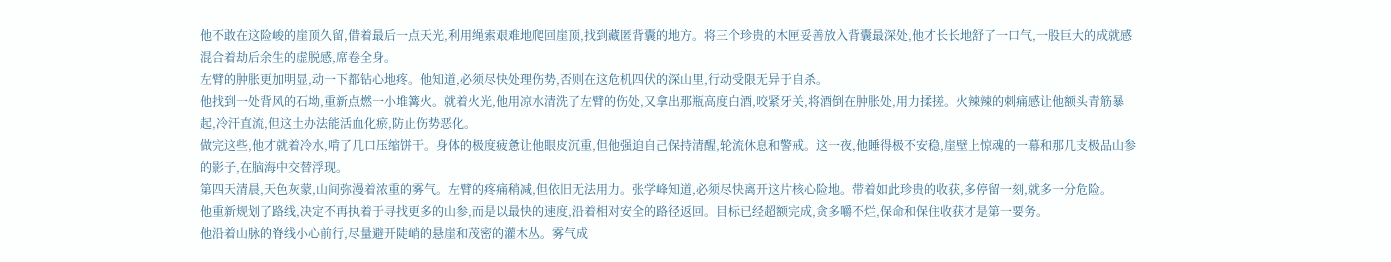他不敢在这险峻的崖顶久留,借着最后一点天光,利用绳索艰难地爬回崖顶,找到藏匿背囊的地方。将三个珍贵的木匣妥善放入背囊最深处,他才长长地舒了一口气,一股巨大的成就感混合着劫后余生的虚脱感,席卷全身。
左臂的肿胀更加明显,动一下都钻心地疼。他知道,必须尽快处理伤势,否则在这危机四伏的深山里,行动受限无异于自杀。
他找到一处背风的石坳,重新点燃一小堆篝火。就着火光,他用凉水清洗了左臂的伤处,又拿出那瓶高度白酒,咬紧牙关,将酒倒在肿胀处,用力揉搓。火辣辣的刺痛感让他额头青筋暴起,冷汗直流,但这土办法能活血化瘀,防止伤势恶化。
做完这些,他才就着冷水,啃了几口压缩饼干。身体的极度疲惫让他眼皮沉重,但他强迫自己保持清醒,轮流休息和警戒。这一夜,他睡得极不安稳,崖壁上惊魂的一幕和那几支极品山参的影子,在脑海中交替浮现。
第四天清晨,天色灰蒙,山间弥漫着浓重的雾气。左臂的疼痛稍减,但依旧无法用力。张学峰知道,必须尽快离开这片核心险地。带着如此珍贵的收获,多停留一刻,就多一分危险。
他重新规划了路线,决定不再执着于寻找更多的山参,而是以最快的速度,沿着相对安全的路径返回。目标已经超额完成,贪多嚼不烂,保命和保住收获才是第一要务。
他沿着山脉的脊线小心前行,尽量避开陡峭的悬崖和茂密的灌木丛。雾气成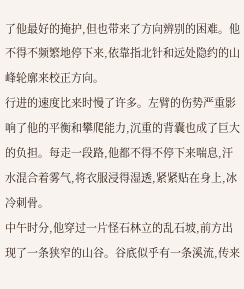了他最好的掩护,但也带来了方向辨别的困难。他不得不频繁地停下来,依靠指北针和远处隐约的山峰轮廓来校正方向。
行进的速度比来时慢了许多。左臂的伤势严重影响了他的平衡和攀爬能力,沉重的背囊也成了巨大的负担。每走一段路,他都不得不停下来喘息,汗水混合着雾气,将衣服浸得湿透,紧紧贴在身上,冰冷刺骨。
中午时分,他穿过一片怪石林立的乱石坡,前方出现了一条狭窄的山谷。谷底似乎有一条溪流,传来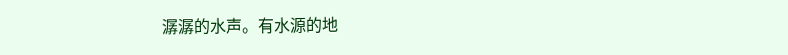潺潺的水声。有水源的地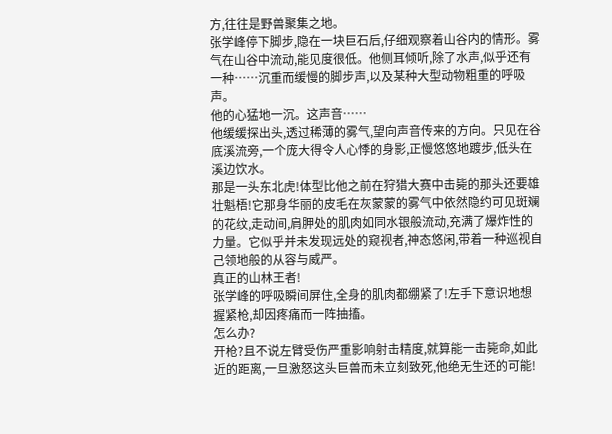方,往往是野兽聚集之地。
张学峰停下脚步,隐在一块巨石后,仔细观察着山谷内的情形。雾气在山谷中流动,能见度很低。他侧耳倾听,除了水声,似乎还有一种……沉重而缓慢的脚步声,以及某种大型动物粗重的呼吸声。
他的心猛地一沉。这声音……
他缓缓探出头,透过稀薄的雾气,望向声音传来的方向。只见在谷底溪流旁,一个庞大得令人心悸的身影,正慢悠悠地踱步,低头在溪边饮水。
那是一头东北虎!体型比他之前在狩猎大赛中击毙的那头还要雄壮魁梧!它那身华丽的皮毛在灰蒙蒙的雾气中依然隐约可见斑斓的花纹,走动间,肩胛处的肌肉如同水银般流动,充满了爆炸性的力量。它似乎并未发现远处的窥视者,神态悠闲,带着一种巡视自己领地般的从容与威严。
真正的山林王者!
张学峰的呼吸瞬间屏住,全身的肌肉都绷紧了!左手下意识地想握紧枪,却因疼痛而一阵抽搐。
怎么办?
开枪?且不说左臂受伤严重影响射击精度,就算能一击毙命,如此近的距离,一旦激怒这头巨兽而未立刻致死,他绝无生还的可能!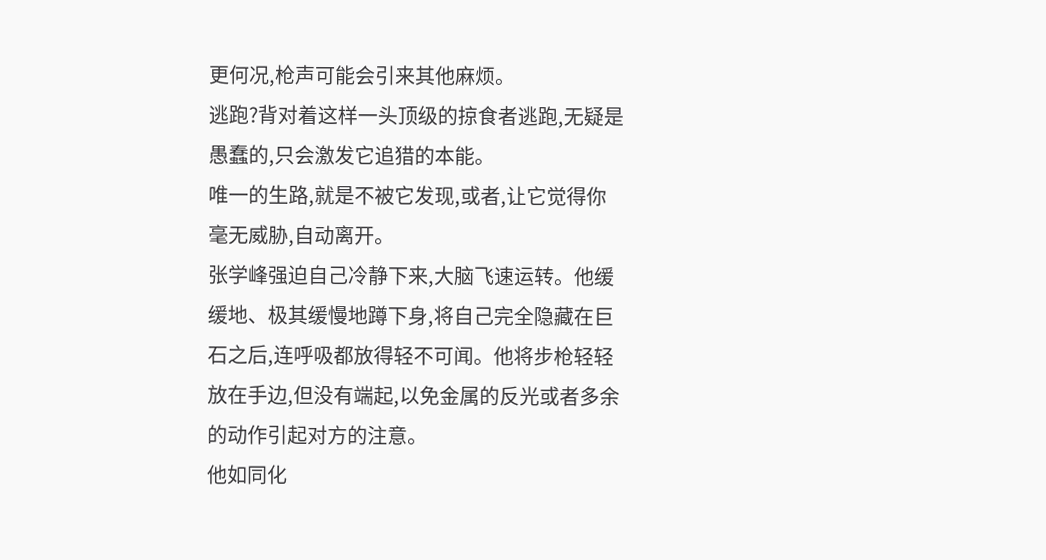更何况,枪声可能会引来其他麻烦。
逃跑?背对着这样一头顶级的掠食者逃跑,无疑是愚蠢的,只会激发它追猎的本能。
唯一的生路,就是不被它发现,或者,让它觉得你毫无威胁,自动离开。
张学峰强迫自己冷静下来,大脑飞速运转。他缓缓地、极其缓慢地蹲下身,将自己完全隐藏在巨石之后,连呼吸都放得轻不可闻。他将步枪轻轻放在手边,但没有端起,以免金属的反光或者多余的动作引起对方的注意。
他如同化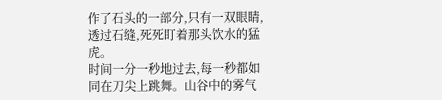作了石头的一部分,只有一双眼睛,透过石缝,死死盯着那头饮水的猛虎。
时间一分一秒地过去,每一秒都如同在刀尖上跳舞。山谷中的雾气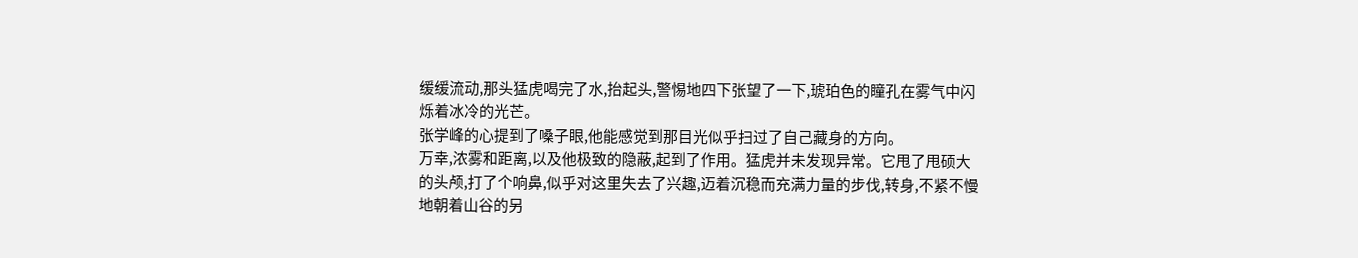缓缓流动,那头猛虎喝完了水,抬起头,警惕地四下张望了一下,琥珀色的瞳孔在雾气中闪烁着冰冷的光芒。
张学峰的心提到了嗓子眼,他能感觉到那目光似乎扫过了自己藏身的方向。
万幸,浓雾和距离,以及他极致的隐蔽,起到了作用。猛虎并未发现异常。它甩了甩硕大的头颅,打了个响鼻,似乎对这里失去了兴趣,迈着沉稳而充满力量的步伐,转身,不紧不慢地朝着山谷的另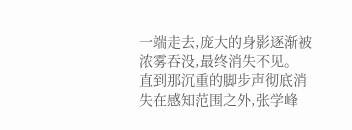一端走去,庞大的身影逐渐被浓雾吞没,最终消失不见。
直到那沉重的脚步声彻底消失在感知范围之外,张学峰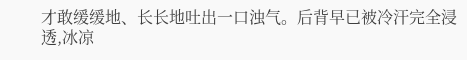才敢缓缓地、长长地吐出一口浊气。后背早已被冷汗完全浸透,冰凉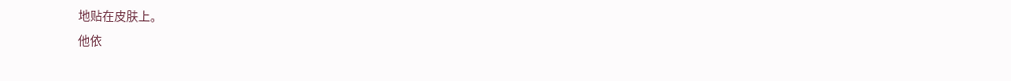地贴在皮肤上。
他依